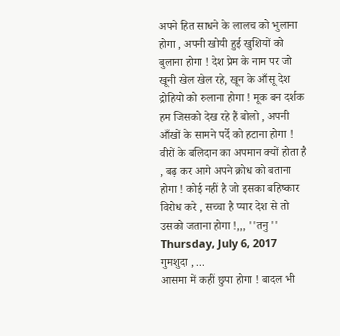अपने हित साधने के लालच को भुलाना होगा , अपनी खोयी हुई खुशियों को बुलाना होगा ! देश प्रेम के नाम पर जो खूनी खेल खेल रहे, खून के आँसू देश द्रोहियो को रुलाना होगा ! मूक बन दर्शक हम जिसको देख रहे हैं बोलो , अपनी आँखों के सामने पर्दे को हटाना होगा ! वीरों के बलिदान का अपमान क्यों होता है , बढ़ कर आगे अपने क्रोध को बताना होगा ! कोई नहीं है जो इसका बहिष्कार विरोध करे , सच्चा है प्यार देश से तो उसको जताना होगा !,,, ''तनु ''
Thursday, July 6, 2017
गुमशुदा , ...
आसमा में कहीं छुपा होगा ! बादल भी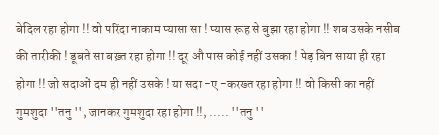बेदिल रहा होगा !! वो परिंदा नाकाम प्यासा सा ! प्यास रूह से बुझा रहा होगा !! शब उसके नसीब की तारीकी ! डूबते सा बख़्त रहा होगा !! दूर औ पास कोई नहीं उसका ! पेड़ बिन साया ही रहा होगा !! जो सदाओं दम ही नहीं उसके ! या सदा -ए -करख्त रहा होगा !! वो किसी का नहीं गुमशुदा ''तनु '', जानकर गुमशुदा रहा होगा !!, ..... ''तनु ''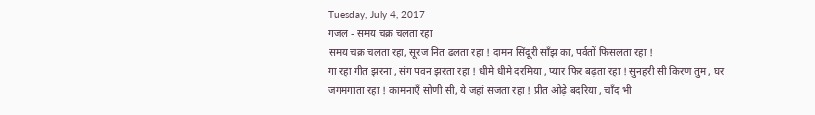Tuesday, July 4, 2017
गजल - समय चक्र चलता रहा
समय चक्र चलता रहा, सूरज नित ढलता रहा ! दामन सिंदूरी साँझ का, पर्वतों फिसलता रहा !
गा रहा गीत झरना , संग पवन झरता रहा ! धीमे धीमे दरमिया , प्यार फिर बढ़ता रहा ! सुनहरी सी किरण तुम , घर जगमगाता रहा ! कामनाएँ सोणी सी, ये जहां सजता रहा ! प्रीत ओढ़े बदरिया , चाँद भी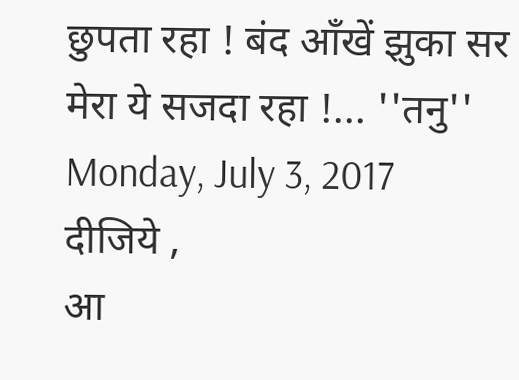छुपता रहा ! बंद आँखें झुका सर मेरा ये सजदा रहा !... ''तनु''
Monday, July 3, 2017
दीजिये ,
आ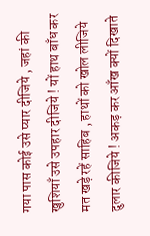गया पास कोई उसे प्यार दीजिये , जहां की खुशियाँ उसे उपहार दीजिये ! यों हाथ बाँध कर मत खड़े रहें साहिब , हाथों को खोल लीजिये दुलार कीजिये ! अकड़ कर आँख क्यों दिखाते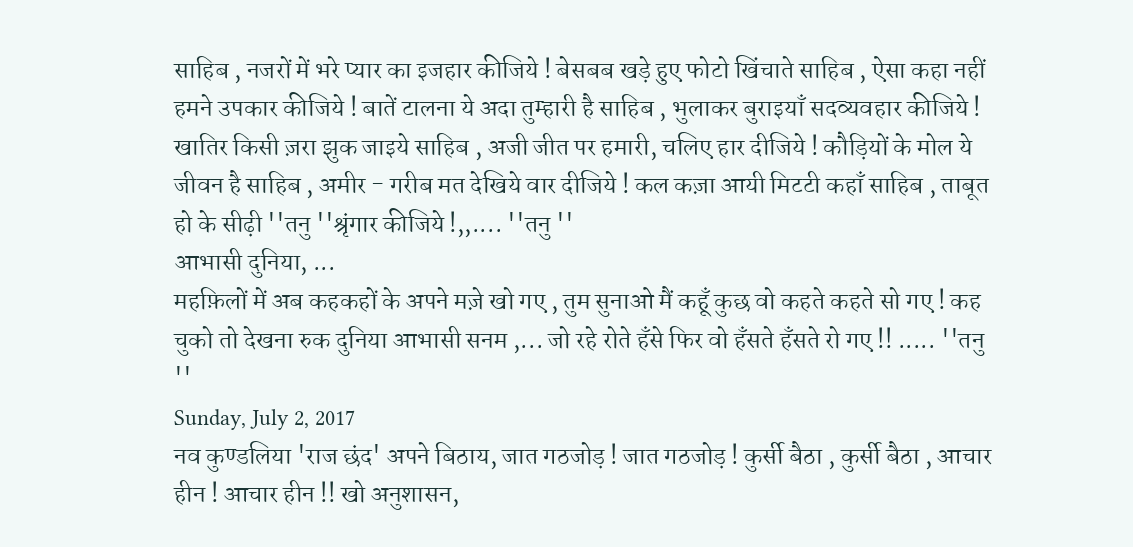साहिब , नजरों में भरे प्यार का इजहार कीजिये ! बेसबब खड़े हुए फोटो खिंचाते साहिब , ऐसा कहा नहीं हमने उपकार कीजिये ! बातें टालना ये अदा तुम्हारी है साहिब , भुलाकर बुराइयाँ सदव्यवहार कीजिये ! खातिर किसी ज़रा झुक जाइये साहिब , अजी जीत पर हमारी, चलिए हार दीजिये ! कौड़ियों के मोल ये जीवन है साहिब , अमीर - गरीब मत देखिये वार दीजिये ! कल कज़ा आयी मिटटी कहाँ साहिब , ताबूत हो के सीढ़ी ''तनु ''श्रृंगार कीजिये !,,.... ''तनु ''
आभासी दुनिया, ...
महफ़िलों में अब कहकहों के अपने मज़े खो गए , तुम सुनाओ मैं कहूँ कुछ वो कहते कहते सो गए ! कह चुको तो देखना रुक दुनिया आभासी सनम ,... जो रहे रोते हँसे फिर वो हँसते हँसते रो गए !! ..... ''तनु ''
Sunday, July 2, 2017
नव कुण्डलिया 'राज छंद' अपने बिठाय, जात गठजोड़ ! जात गठजोड़ ! कुर्सी बैठा , कुर्सी बैठा , आचार हीन ! आचार हीन !! खो अनुशासन,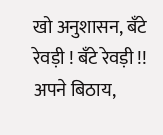खो अनुशासन, बँटे रेवड़ी ! बँटे रेवड़ी !! अपने बिठाय,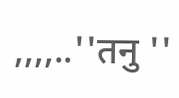,,,,..''तनु ''